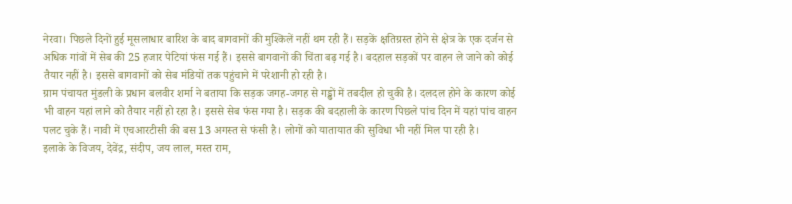नेरवा। पिछले दिनों हुई मूसलाधार बारिश के बाद बागवानों की मुश्किलें नहीं थम रही हैं। सड़कें क्षतिग्रस्त होने से क्षेत्र के एक दर्जन से अधिक गांवों में सेब की 25 हजार पेटियां फंस गई हैं। इससे बागवानों की चिंता बढ़ गई है। बदहाल सड़कों पर वाहन ले जाने को कोई तैयार नहीं है। इससे बागवानों को सेब मंडियों तक पहुंचाने में परेशानी हो रही है।
ग्राम पंचायत मुंडली के प्रधान बलवीर शर्मा ने बताया कि सड़क जगह-जगह से गड्ढों में तबदील हो चुकी है। दलदल होने के कारण कोई भी वाहन यहां लाने को तैयार नहीं हो रहा है। इससे सेब फंस गया है। सड़क की बदहाली के कारण पिछले पांच दिन में यहां पांच वाहन पलट चुके हैं। नावी में एचआरटीसी की बस 13 अगस्त से फंसी है। लोगों को यातायात की सुविधा भी नहीं मिल पा रही है।
इलाके के विजय, देवेंद्र, संदीप, जय लाल, मस्त राम,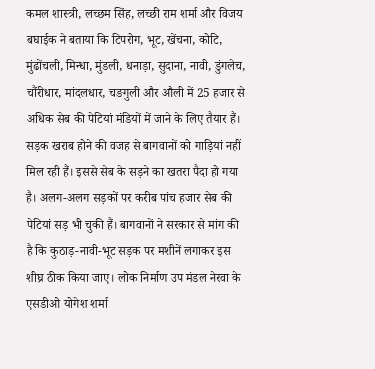कमल शास्त्री, लच्छम सिंह, लच्छी राम शर्मा और विजय बघाईक ने बताया कि टिपरोग, भूट, खेंचना, कोटि, मुंढोंचली, मिन्धा, मुंडली, धनाड़ा, सुदाना, नावी, डुंगलेच, चौंरीधार, मांदलधार, चङगुली और औली में 25 हजार से अधिक सेब की पेटियां मंडियों में जाने के लिए तैयार हैं। सड़क खराब होने की वजह से बागवानों को गाड़ियां नहीं मिल रही हैं। इससे सेब के सड़ने का खतरा पैदा हो गया है। अलग-अलग सड़कों पर करीब पांच हजार सेब की पेटियां सड़ भी चुकी हैं। बागवानों ने सरकार से मांग की है कि कुठाड़-नावी-भूट सड़क पर मशीनें लगाकर इस शीघ्र ठीक किया जाए। लोक निर्माण उप मंडल नेरवा के एसडीओ योगेश शर्मा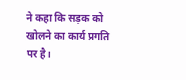ने कहा कि सड़क को खोलने का कार्य प्रगति पर है।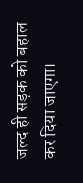जल्द ही सड़क को बहाल कर दिया जाएगा।